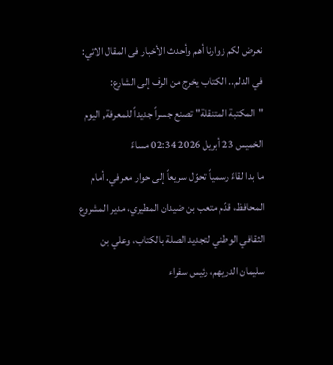نعرض لكم زوارنا أهم وأحدث الأخبار فى المقال الاتي:
في الدلم.. الكتاب يخرج من الرف إلى الشارع: "المكتبة المتنقلة" تصنع جسراً جديداً للمعرفة, اليوم الخميس 23 أبريل 2026 02:34 مساءً
ما بدا لقاءً رسمياً تحوّل سريعاً إلى حوار معرفي. أمام المحافظ، قدّم متعب بن ضيدان المطيري، مدير المشروع الثقافي الوطني لتجديد الصلة بالكتاب، وعلي بن سليمان الدريهم، رئيس سفراء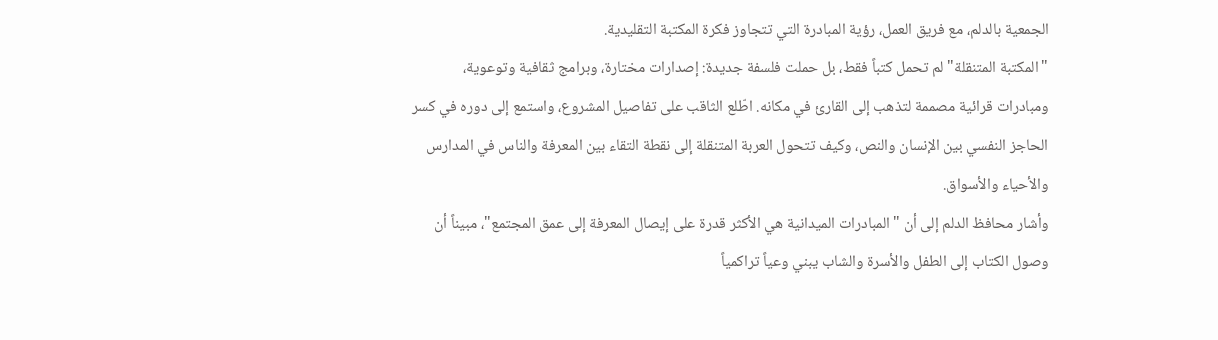الجمعية بالدلم، مع فريق العمل، رؤية المبادرة التي تتجاوز فكرة المكتبة التقليدية.
"المكتبة المتنقلة" لم تحمل كتباً فقط، بل حملت فلسفة جديدة: إصدارات مختارة، وبرامج ثقافية وتوعوية، ومبادرات قرائية مصممة لتذهب إلى القارئ في مكانه. اطّلع الثاقب على تفاصيل المشروع، واستمع إلى دوره في كسر الحاجز النفسي بين الإنسان والنص، وكيف تتحول العربة المتنقلة إلى نقطة التقاء بين المعرفة والناس في المدارس والأحياء والأسواق.
وأشار محافظ الدلم إلى أن "المبادرات الميدانية هي الأكثر قدرة على إيصال المعرفة إلى عمق المجتمع"، مبيناً أن وصول الكتاب إلى الطفل والأسرة والشاب يبني وعياً تراكمياً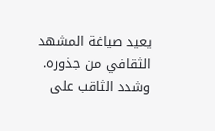يعيد صياغة المشهد الثقافي من جذوره.
وشدد الثاقب على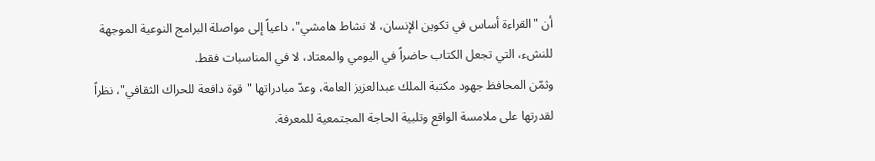أن "القراءة أساس في تكوين الإنسان، لا نشاط هامشي"، داعياً إلى مواصلة البرامج النوعية الموجهة للنشء، التي تجعل الكتاب حاضراً في اليومي والمعتاد، لا في المناسبات فقط.
وثمّن المحافظ جهود مكتبة الملك عبدالعزيز العامة، وعدّ مبادراتها "قوة دافعة للحراك الثقافي"، نظراً لقدرتها على ملامسة الواقع وتلبية الحاجة المجتمعية للمعرفة.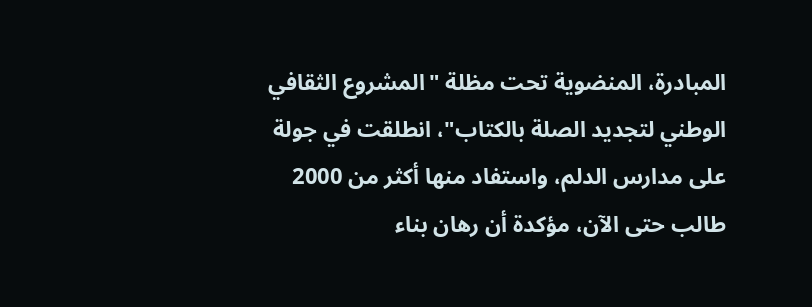المبادرة، المنضوية تحت مظلة "المشروع الثقافي الوطني لتجديد الصلة بالكتاب"، انطلقت في جولة على مدارس الدلم، واستفاد منها أكثر من 2000 طالب حتى الآن، مؤكدة أن رهان بناء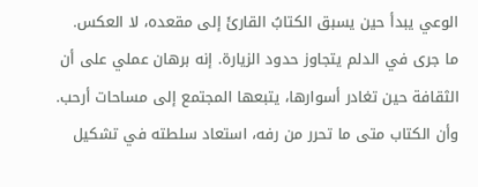الوعي يبدأ حين يسبق الكتابُ القارئَ إلى مقعده، لا العكس.
ما جرى في الدلم يتجاوز حدود الزيارة. إنه برهان عملي على أن الثقافة حين تغادر أسوارها، يتبعها المجتمع إلى مساحات أرحب. وأن الكتاب متى ما تحرر من رفه، استعاد سلطته في تشكيل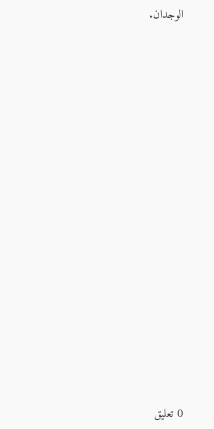الوجدان.


















0 تعليق